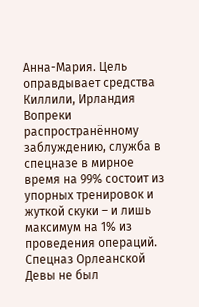Анна-Мария. Цель оправдывает средства
Киллили, Ирландия
Вопреки распространённому заблуждению, служба в спецназе в мирное время на 99% состоит из упорных тренировок и жуткой скуки – и лишь максимум на 1% из проведения операций.
Спецназ Орлеанской Девы не был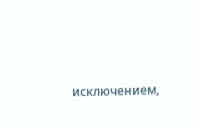исключением,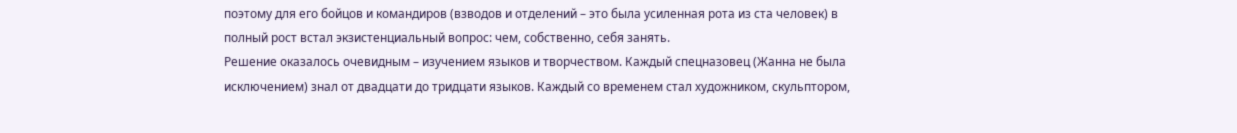поэтому для его бойцов и командиров (взводов и отделений – это была усиленная рота из ста человек) в полный рост встал экзистенциальный вопрос: чем, собственно, себя занять.
Решение оказалось очевидным – изучением языков и творчеством. Каждый спецназовец (Жанна не была исключением) знал от двадцати до тридцати языков. Каждый со временем стал художником, скульптором,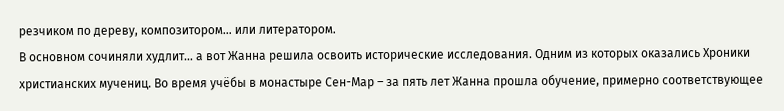резчиком по дереву, композитором… или литератором.
В основном сочиняли худлит… а вот Жанна решила освоить исторические исследования. Одним из которых оказались Хроники христианских мучениц. Во время учёбы в монастыре Сен-Мар – за пять лет Жанна прошла обучение, примерно соответствующее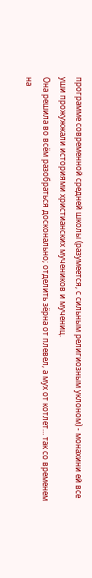программе современной средней школы (разумеется, с сильным религиозным уклоном) - монахини ей все уши прожужжали историями христианских мучеников и мучениц.
Она решила во всём разобраться досконально; отделить зёрна от плевел, а мух от котлет… так со временем на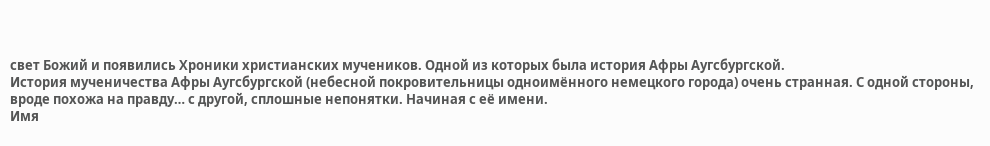свет Божий и появились Хроники христианских мучеников. Одной из которых была история Афры Аугсбургской.
История мученичества Афры Аугсбургской (небесной покровительницы одноимённого немецкого города) очень странная. С одной стороны, вроде похожа на правду… с другой, сплошные непонятки. Начиная с её имени.
Имя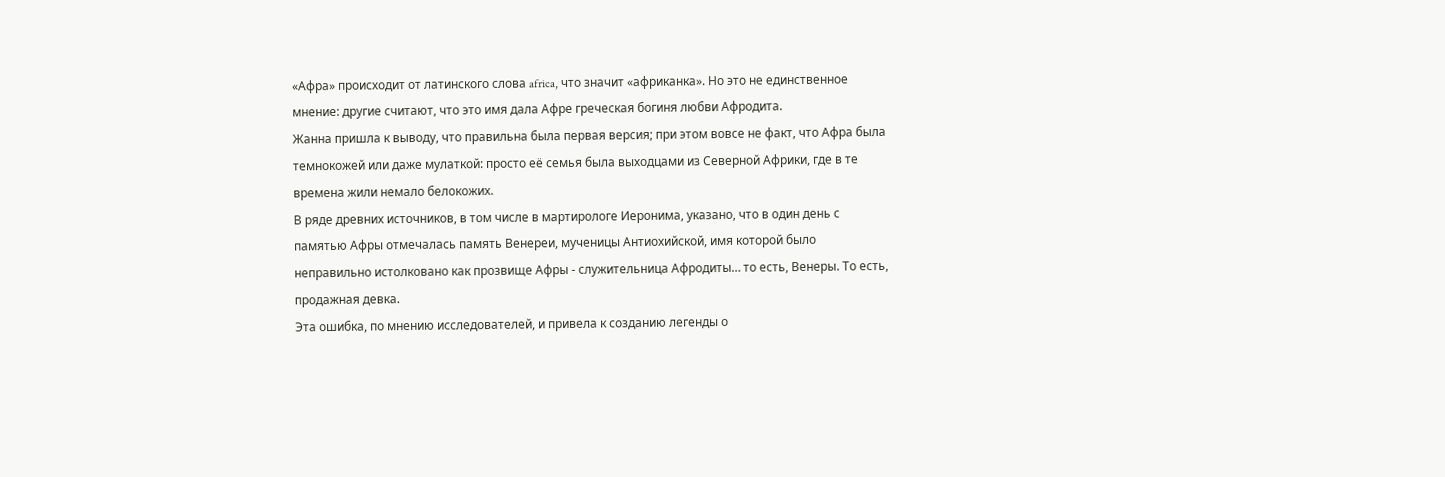«Афра» происходит от латинского слова africa, что значит «африканка». Но это не единственное мнение: другие считают, что это имя дала Афре греческая богиня любви Афродита.
Жанна пришла к выводу, что правильна была первая версия; при этом вовсе не факт, что Афра была темнокожей или даже мулаткой: просто её семья была выходцами из Северной Африки, где в те времена жили немало белокожих.
В ряде древних источников, в том числе в мартирологе Иеронима, указано, что в один день с памятью Афры отмечалась память Венереи, мученицы Антиохийской, имя которой было неправильно истолковано как прозвище Афры - служительница Афродиты… то есть, Венеры. То есть, продажная девка.
Эта ошибка, по мнению исследователей, и привела к созданию легенды о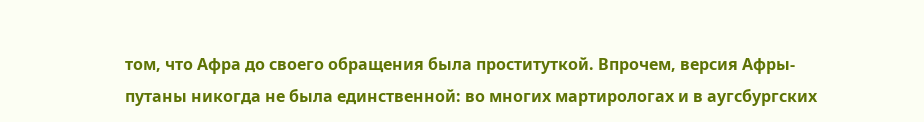том, что Афра до своего обращения была проституткой. Впрочем, версия Афры-путаны никогда не была единственной: во многих мартирологах и в аугсбургских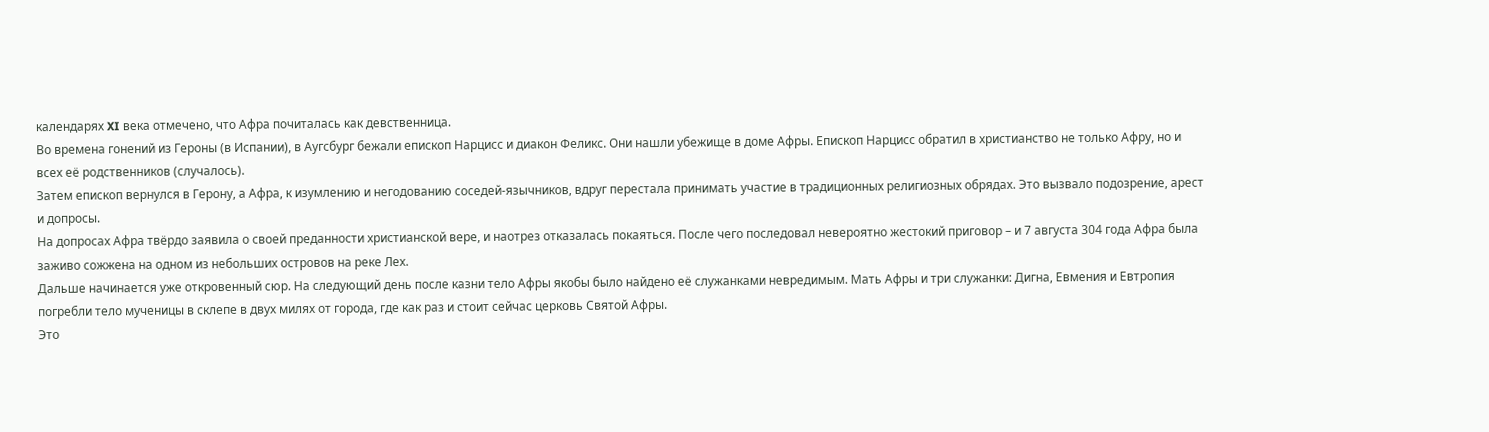календарях XI века отмечено, что Афра почиталась как девственница.
Во времена гонений из Героны (в Испании), в Аугсбург бежали епископ Нарцисс и диакон Феликс. Они нашли убежище в доме Афры. Епископ Нарцисс обратил в христианство не только Афру, но и всех её родственников (случалось).
Затем епископ вернулся в Герону, а Афра, к изумлению и негодованию соседей-язычников, вдруг перестала принимать участие в традиционных религиозных обрядах. Это вызвало подозрение, арест и допросы.
На допросах Афра твёрдо заявила о своей преданности христианской вере, и наотрез отказалась покаяться. После чего последовал невероятно жестокий приговор – и 7 августа 304 года Афра была заживо сожжена на одном из небольших островов на реке Лех.
Дальше начинается уже откровенный сюр. На следующий день после казни тело Афры якобы было найдено её служанками невредимым. Мать Афры и три служанки: Дигна, Евмения и Евтропия погребли тело мученицы в склепе в двух милях от города, где как раз и стоит сейчас церковь Святой Афры.
Это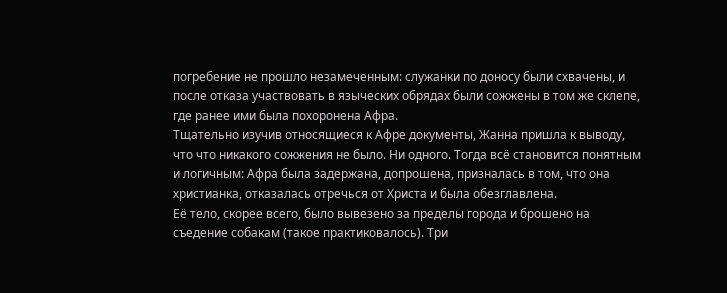погребение не прошло незамеченным: служанки по доносу были схвачены, и после отказа участвовать в языческих обрядах были сожжены в том же склепе, где ранее ими была похоронена Афра.
Тщательно изучив относящиеся к Афре документы, Жанна пришла к выводу, что что никакого сожжения не было. Ни одного. Тогда всё становится понятным и логичным: Афра была задержана, допрошена, призналась в том, что она христианка, отказалась отречься от Христа и была обезглавлена.
Её тело, скорее всего, было вывезено за пределы города и брошено на съедение собакам (такое практиковалось). Три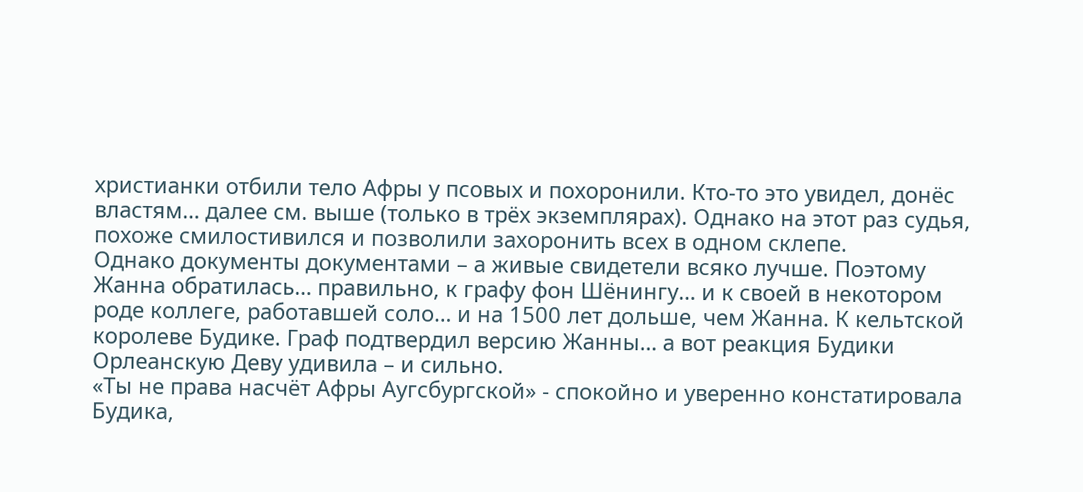христианки отбили тело Афры у псовых и похоронили. Кто-то это увидел, донёс властям… далее см. выше (только в трёх экземплярах). Однако на этот раз судья, похоже смилостивился и позволили захоронить всех в одном склепе.
Однако документы документами – а живые свидетели всяко лучше. Поэтому Жанна обратилась… правильно, к графу фон Шёнингу… и к своей в некотором роде коллеге, работавшей соло… и на 1500 лет дольше, чем Жанна. К кельтской королеве Будике. Граф подтвердил версию Жанны… а вот реакция Будики Орлеанскую Деву удивила – и сильно.
«Ты не права насчёт Афры Аугсбургской» - спокойно и уверенно констатировала Будика,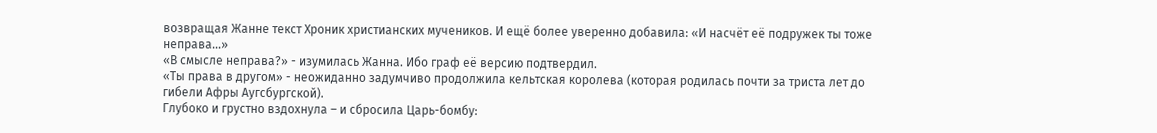возвращая Жанне текст Хроник христианских мучеников. И ещё более уверенно добавила: «И насчёт её подружек ты тоже неправа…»
«В смысле неправа?» - изумилась Жанна. Ибо граф её версию подтвердил.
«Ты права в другом» - неожиданно задумчиво продолжила кельтская королева (которая родилась почти за триста лет до гибели Афры Аугсбургской).
Глубоко и грустно вздохнула – и сбросила Царь-бомбу: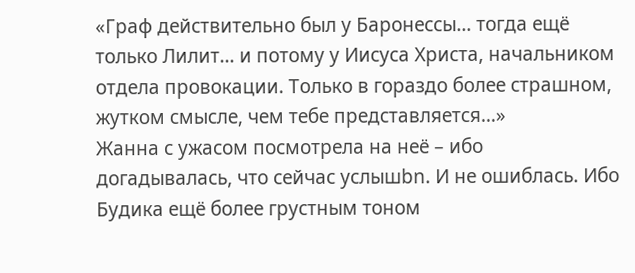«Граф действительно был у Баронессы… тогда ещё только Лилит… и потому у Иисуса Христа, начальником отдела провокации. Только в гораздо более страшном, жутком смысле, чем тебе представляется…»
Жанна с ужасом посмотрела на неё – ибо догадывалась, что сейчас услышbn. И не ошиблась. Ибо Будика ещё более грустным тоном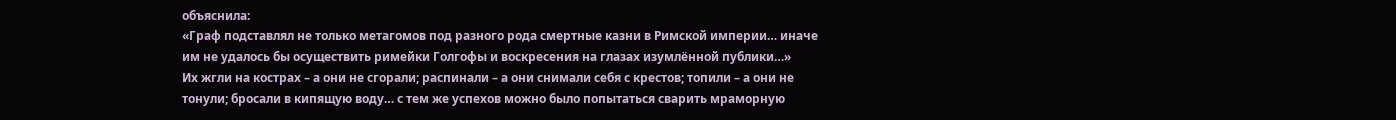объяснила:
«Граф подставлял не только метагомов под разного рода смертные казни в Римской империи… иначе им не удалось бы осуществить римейки Голгофы и воскресения на глазах изумлённой публики…»
Их жгли на кострах – а они не сгорали; распинали – а они снимали себя с крестов; топили – а они не тонули; бросали в кипящую воду… с тем же успехов можно было попытаться сварить мраморную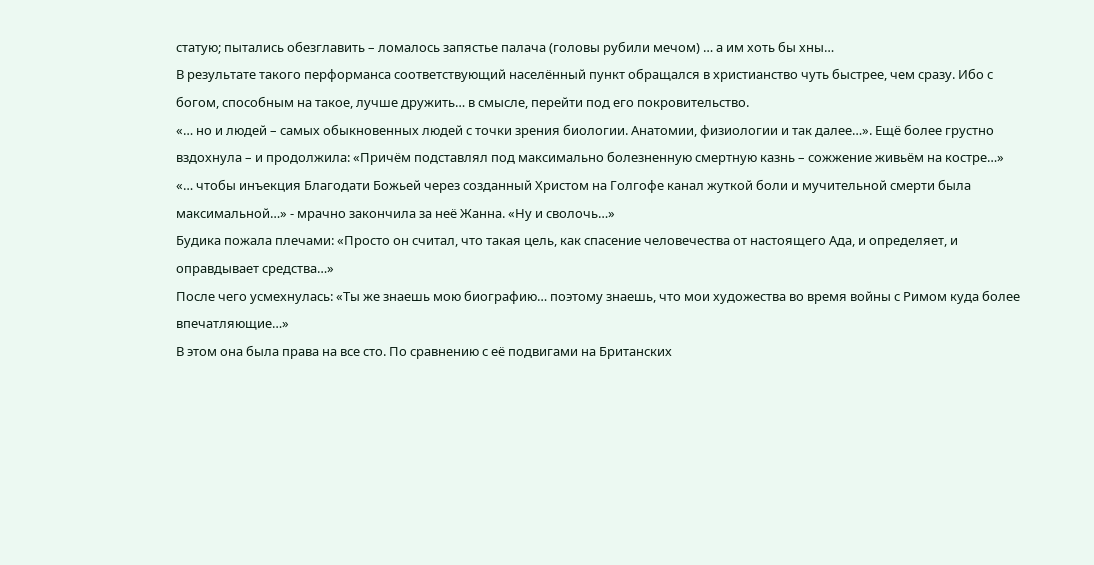статую; пытались обезглавить – ломалось запястье палача (головы рубили мечом) … а им хоть бы хны…
В результате такого перформанса соответствующий населённый пункт обращался в христианство чуть быстрее, чем сразу. Ибо с богом, способным на такое, лучше дружить… в смысле, перейти под его покровительство.
«… но и людей – самых обыкновенных людей с точки зрения биологии. Анатомии, физиологии и так далее…». Ещё более грустно вздохнула – и продолжила: «Причём подставлял под максимально болезненную смертную казнь – сожжение живьём на костре…»
«… чтобы инъекция Благодати Божьей через созданный Христом на Голгофе канал жуткой боли и мучительной смерти была максимальной…» - мрачно закончила за неё Жанна. «Ну и сволочь…»
Будика пожала плечами: «Просто он считал, что такая цель, как спасение человечества от настоящего Ада, и определяет, и оправдывает средства…»
После чего усмехнулась: «Ты же знаешь мою биографию… поэтому знаешь, что мои художества во время войны с Римом куда более впечатляющие…»
В этом она была права на все сто. По сравнению с её подвигами на Британских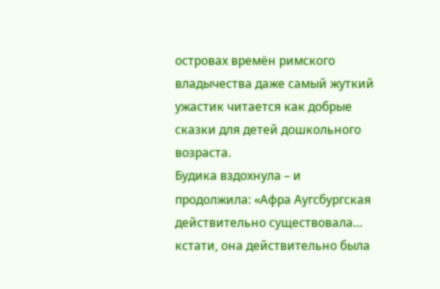островах времён римского владычества даже самый жуткий ужастик читается как добрые сказки для детей дошкольного возраста.
Будика вздохнула – и продолжила: «Афра Аугсбургская действительно существовала… кстати, она действительно была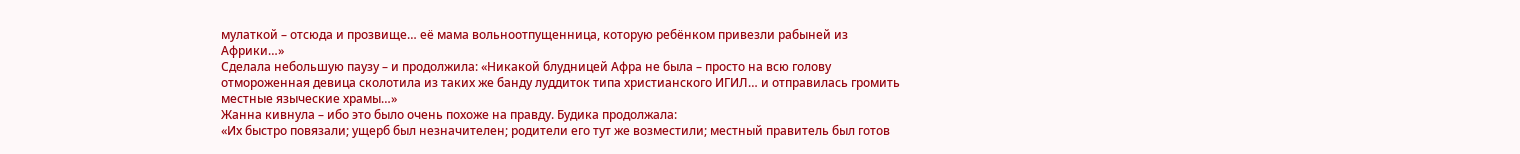мулаткой – отсюда и прозвище… её мама вольноотпущенница, которую ребёнком привезли рабыней из Африки…»
Сделала небольшую паузу – и продолжила: «Никакой блудницей Афра не была – просто на всю голову отмороженная девица сколотила из таких же банду луддиток типа христианского ИГИЛ… и отправилась громить местные языческие храмы…»
Жанна кивнула – ибо это было очень похоже на правду. Будика продолжала:
«Их быстро повязали; ущерб был незначителен; родители его тут же возместили; местный правитель был готов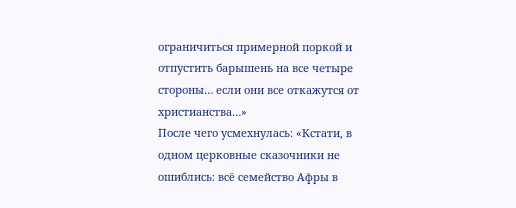ограничиться примерной поркой и отпустить барышень на все четыре стороны… если они все откажутся от христианства…»
После чего усмехнулась: «Кстати, в одном церковные сказочники не ошиблись: всё семейство Афры в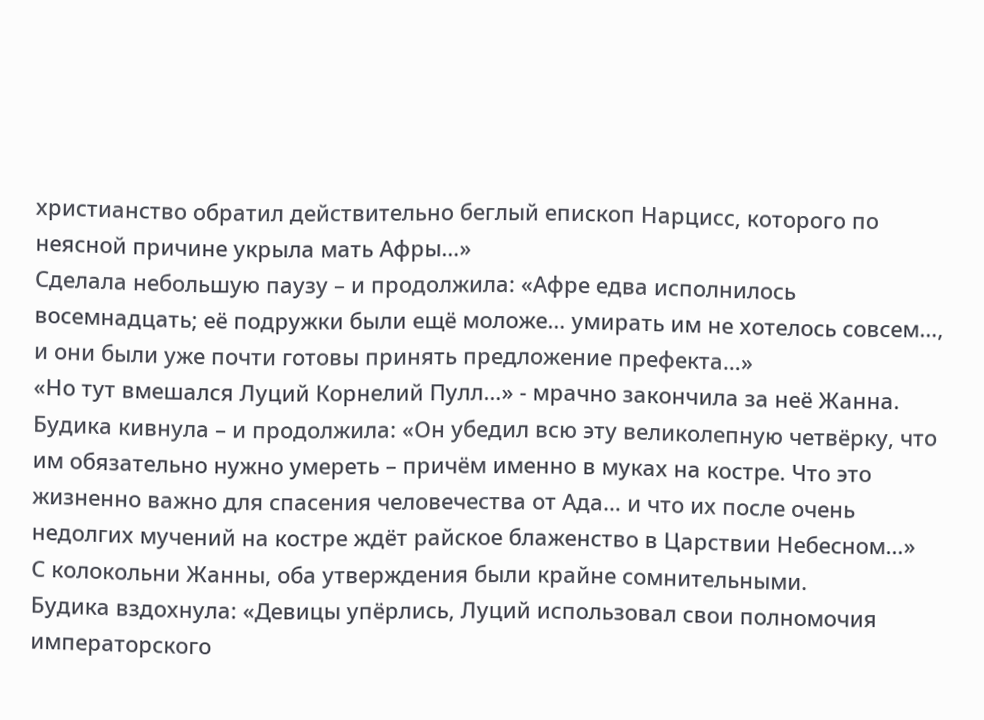христианство обратил действительно беглый епископ Нарцисс, которого по неясной причине укрыла мать Афры…»
Сделала небольшую паузу – и продолжила: «Афре едва исполнилось восемнадцать; её подружки были ещё моложе… умирать им не хотелось совсем…, и они были уже почти готовы принять предложение префекта…»
«Но тут вмешался Луций Корнелий Пулл…» - мрачно закончила за неё Жанна.
Будика кивнула – и продолжила: «Он убедил всю эту великолепную четвёрку, что им обязательно нужно умереть – причём именно в муках на костре. Что это жизненно важно для спасения человечества от Ада… и что их после очень недолгих мучений на костре ждёт райское блаженство в Царствии Небесном…»
С колокольни Жанны, оба утверждения были крайне сомнительными.
Будика вздохнула: «Девицы упёрлись, Луций использовал свои полномочия императорского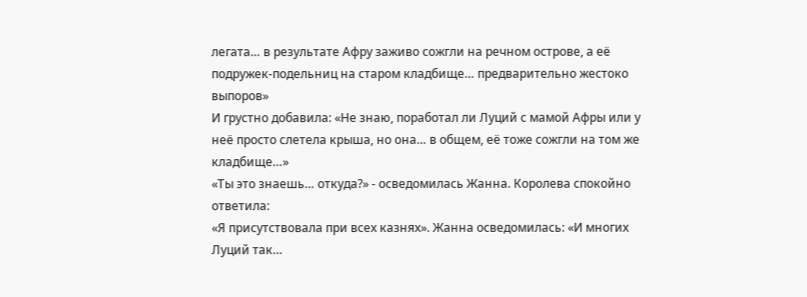легата… в результате Афру заживо сожгли на речном острове, а её подружек-подельниц на старом кладбище… предварительно жестоко выпоров»
И грустно добавила: «Не знаю, поработал ли Луций с мамой Афры или у неё просто слетела крыша, но она… в общем, её тоже сожгли на том же кладбище…»
«Ты это знаешь… откуда?» - осведомилась Жанна. Королева спокойно ответила:
«Я присутствовала при всех казнях». Жанна осведомилась: «И многих Луций так…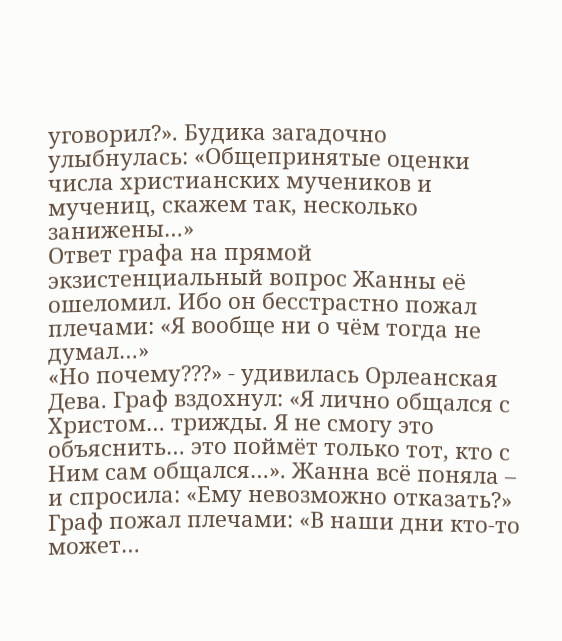уговорил?». Будика загадочно улыбнулась: «Общепринятые оценки числа христианских мучеников и мучениц, скажем так, несколько занижены…»
Ответ графа на прямой экзистенциальный вопрос Жанны её ошеломил. Ибо он бесстрастно пожал плечами: «Я вообще ни о чём тогда не думал…»
«Но почему???» - удивилась Орлеанская Дева. Граф вздохнул: «Я лично общался с Христом… трижды. Я не смогу это объяснить… это поймёт только тот, кто с Ним сам общался…». Жанна всё поняла – и спросила: «Ему невозможно отказать?»
Граф пожал плечами: «В наши дни кто-то может…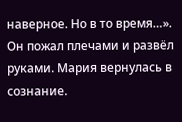наверное. Но в то время…». Он пожал плечами и развёл руками. Мария вернулась в сознание.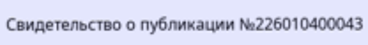Свидетельство о публикации №226010400043